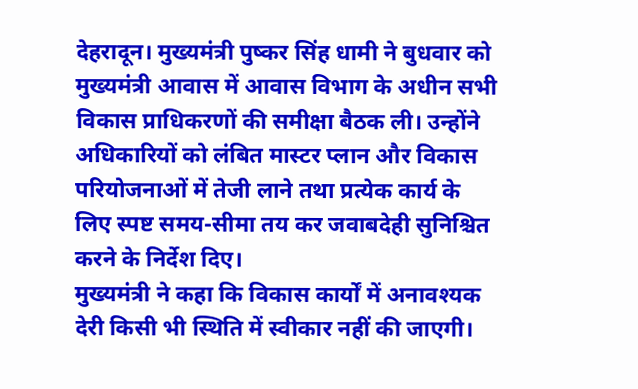देहरादून। मुख्यमंत्री पुष्कर सिंह धामी ने बुधवार को मुख्यमंत्री आवास में आवास विभाग के अधीन सभी विकास प्राधिकरणों की समीक्षा बैठक ली। उन्होंने अधिकारियों को लंबित मास्टर प्लान और विकास परियोजनाओं में तेजी लाने तथा प्रत्येक कार्य के लिए स्पष्ट समय-सीमा तय कर जवाबदेही सुनिश्चित करने के निर्देश दिए।
मुख्यमंत्री ने कहा कि विकास कार्यों में अनावश्यक देरी किसी भी स्थिति में स्वीकार नहीं की जाएगी।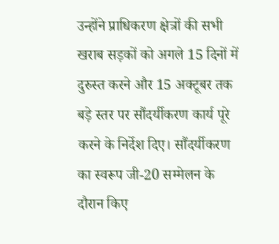उन्होंने प्राधिकरण क्षेत्रों की सभी खराब सड़कों को अगले 15 दिनों में दुरुस्त करने और 15 अक्टूबर तक बड़े स्तर पर सौंदर्यीकरण कार्य पूरे करने के निर्देश दिए। सौंदर्यीकरण का स्वरूप जी-20 सम्मेलन के दौरान किए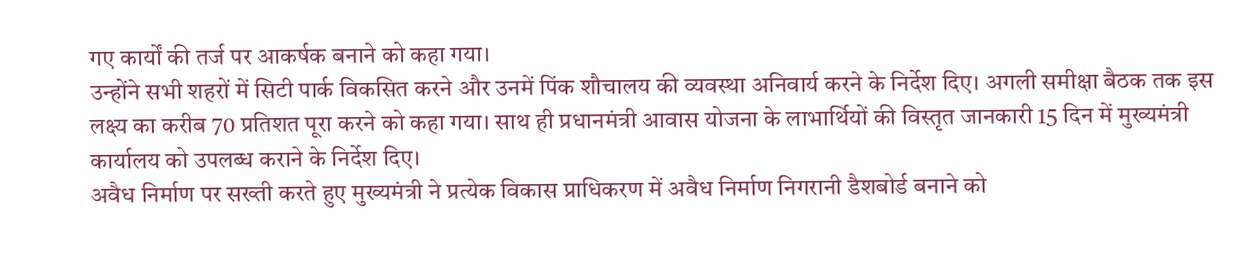गए कार्यों की तर्ज पर आकर्षक बनाने को कहा गया।
उन्होंने सभी शहरों में सिटी पार्क विकसित करने और उनमें पिंक शौचालय की व्यवस्था अनिवार्य करने के निर्देश दिए। अगली समीक्षा बैठक तक इस लक्ष्य का करीब 70 प्रतिशत पूरा करने को कहा गया। साथ ही प्रधानमंत्री आवास योजना के लाभार्थियों की विस्तृत जानकारी 15 दिन में मुख्यमंत्री कार्यालय को उपलब्ध कराने के निर्देश दिए।
अवैध निर्माण पर सख्ती करते हुए मुख्यमंत्री ने प्रत्येक विकास प्राधिकरण में अवैध निर्माण निगरानी डैशबोर्ड बनाने को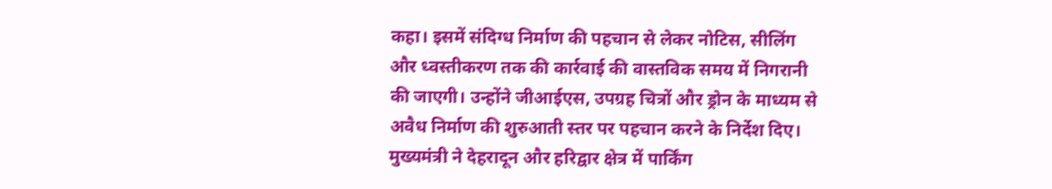कहा। इसमें संदिग्ध निर्माण की पहचान से लेकर नोटिस, सीलिंग और ध्वस्तीकरण तक की कार्रवाई की वास्तविक समय में निगरानी की जाएगी। उन्होंने जीआईएस, उपग्रह चित्रों और ड्रोन के माध्यम से अवैध निर्माण की शुरुआती स्तर पर पहचान करने के निर्देश दिए।
मुख्यमंत्री ने देहरादून और हरिद्वार क्षेत्र में पार्किंग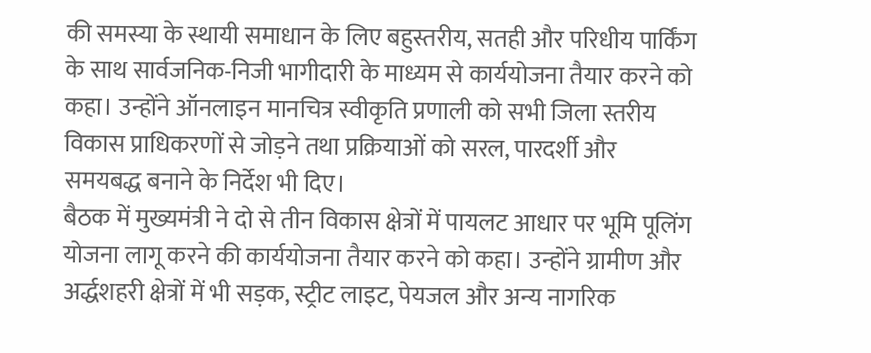की समस्या के स्थायी समाधान के लिए बहुस्तरीय, सतही और परिधीय पार्किंग के साथ सार्वजनिक-निजी भागीदारी के माध्यम से कार्ययोजना तैयार करने को कहा। उन्होंने ऑनलाइन मानचित्र स्वीकृति प्रणाली को सभी जिला स्तरीय विकास प्राधिकरणों से जोड़ने तथा प्रक्रियाओं को सरल, पारदर्शी और समयबद्ध बनाने के निर्देश भी दिए।
बैठक में मुख्यमंत्री ने दो से तीन विकास क्षेत्रों में पायलट आधार पर भूमि पूलिंग योजना लागू करने की कार्ययोजना तैयार करने को कहा। उन्होंने ग्रामीण और अर्द्धशहरी क्षेत्रों में भी सड़क, स्ट्रीट लाइट, पेयजल और अन्य नागरिक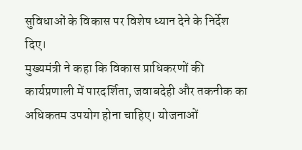सुविधाओं के विकास पर विशेष ध्यान देने के निर्देश दिए।
मुख्यमंत्री ने कहा कि विकास प्राधिकरणों की कार्यप्रणाली में पारदर्शिता, जवाबदेही और तकनीक का अधिकतम उपयोग होना चाहिए। योजनाओं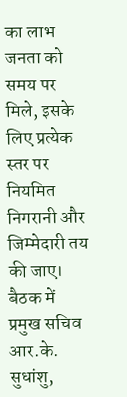का लाभ जनता को समय पर मिले, इसके लिए प्रत्येक स्तर पर नियमित निगरानी और जिम्मेदारी तय की जाए।
बैठक में प्रमुख सचिव आर.के. सुधांशु,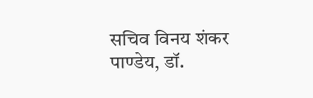सचिव विनय शंकर पाण्डेय, डॉ.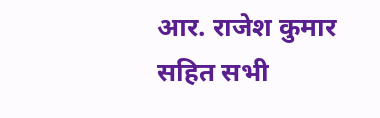आर. राजेश कुमार सहित सभी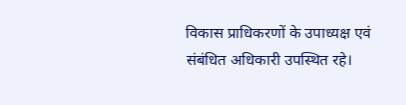विकास प्राधिकरणों के उपाध्यक्ष एवं संबंधित अधिकारी उपस्थित रहे।